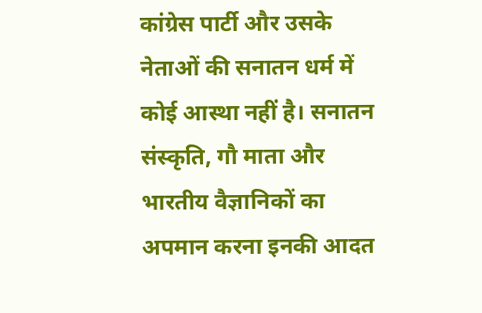कांग्रेस पार्टी और उसके नेताओं की सनातन धर्म में कोई आस्था नहीं है। सनातन संस्कृति, गौ माता और भारतीय वैज्ञानिकों का अपमान करना इनकी आदत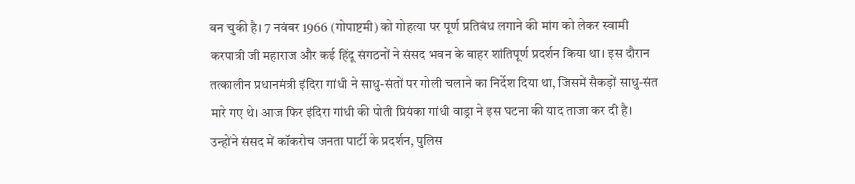बन चुकी है। 7 नवंबर 1966 (गोपाष्टमी) को गोहत्या पर पूर्ण प्रतिबंध लगाने की मांग को लेकर स्वामी करपात्री जी महाराज और कई हिंदू संगठनों ने संसद भवन के बाहर शांतिपूर्ण प्रदर्शन किया था। इस दौरान तत्कालीन प्रधानमंत्री इंदिरा गांधी ने साधु-संतों पर गोली चलाने का निर्देश दिया था, जिसमें सैकड़ों साधु-संत मारे गए थे। आज फिर इंदिरा गांधी की पोती प्रियंका गांधी वाड्रा ने इस घटना की याद ताजा कर दी है। उन्होंने संसद में कॉकरोच जनता पार्टी के प्रदर्शन, पुलिस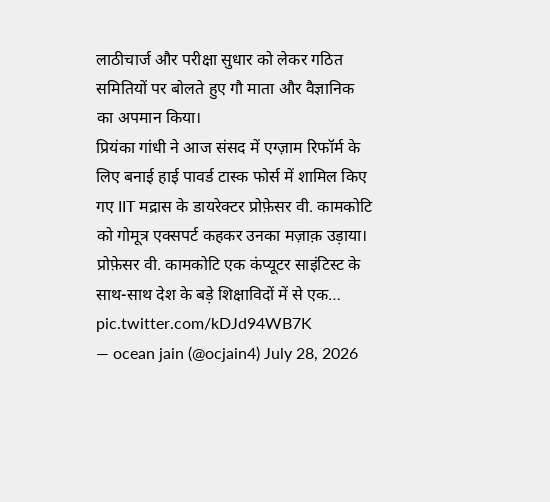लाठीचार्ज और परीक्षा सुधार को लेकर गठित समितियों पर बोलते हुए गौ माता और वैज्ञानिक का अपमान किया।
प्रियंका गांधी ने आज संसद में एग्ज़ाम रिफॉर्म के लिए बनाई हाई पावर्ड टास्क फोर्स में शामिल किए गए IIT मद्रास के डायरेक्टर प्रोफ़ेसर वी. कामकोटि को गोमूत्र एक्सपर्ट कहकर उनका मज़ाक़ उड़ाया।
प्रोफ़ेसर वी. कामकोटि एक कंप्यूटर साइंटिस्ट के साथ-साथ देश के बड़े शिक्षाविदों में से एक… pic.twitter.com/kDJd94WB7K
— ocean jain (@ocjain4) July 28, 2026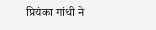प्रियंका गांधी ने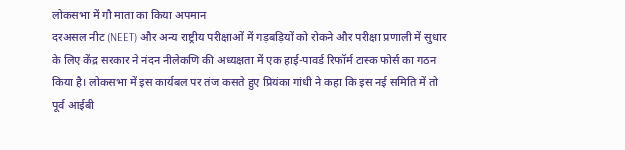लोकसभा में गौ माता का किया अपमान
दरअसल नीट (NEET) और अन्य राष्ट्रीय परीक्षाओं में गड़बड़ियों को रोकने और परीक्षा प्रणाली में सुधार के लिए केंद्र सरकार ने नंदन नीलेकणि की अध्यक्षता में एक हाई-पावर्ड रिफॉर्म टास्क फोर्स का गठन किया है। लोकसभा में इस कार्यबल पर तंज कसते हुए प्रियंका गांधी ने कहा कि इस नई समिति में तो पूर्व आईबी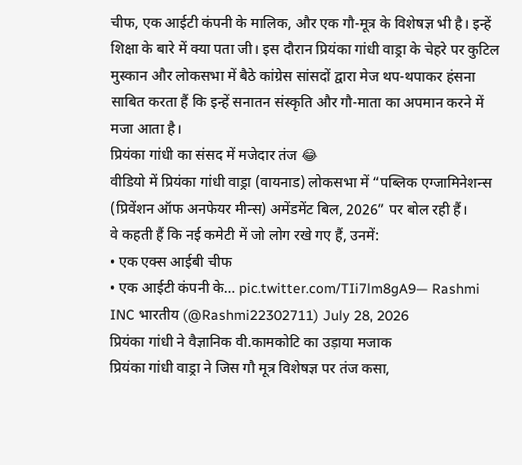चीफ, एक आईटी कंपनी के मालिक, और एक गौ-मूत्र के विशेषज्ञ भी है। इन्हें शिक्षा के बारे में क्या पता जी। इस दौरान प्रियंका गांधी वाड्रा के चेहरे पर कुटिल मुस्कान और लोकसभा में बैठे कांग्रेस सांसदों द्वारा मेज थप-थपाकर हंसना साबित करता हैं कि इन्हें सनातन संस्कृति और गौ-माता का अपमान करने में मजा आता है।
प्रियंका गांधी का संसद में मजेदार तंज 😂
वीडियो में प्रियंका गांधी वाड्रा (वायनाड) लोकसभा में “पब्लिक एग्जामिनेशन्स (प्रिवेंशन ऑफ अनफेयर मीन्स) अमेंडमेंट बिल, 2026” पर बोल रही हैं।
वे कहती हैं कि नई कमेटी में जो लोग रखे गए हैं, उनमें:
• एक एक्स आईबी चीफ
• एक आईटी कंपनी के… pic.twitter.com/TIi7lm8gA9— Rashmi INC भारतीय (@Rashmi22302711) July 28, 2026
प्रियंका गांधी ने वैज्ञानिक वी.कामकोटि का उड़ाया मजाक
प्रियंका गांधी वाड्रा ने जिस गौ मूत्र विशेषज्ञ पर तंज कसा,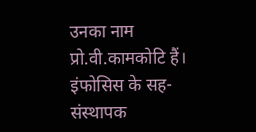उनका नाम प्रो.वी.कामकोटि हैं। इंफोसिस के सह-संस्थापक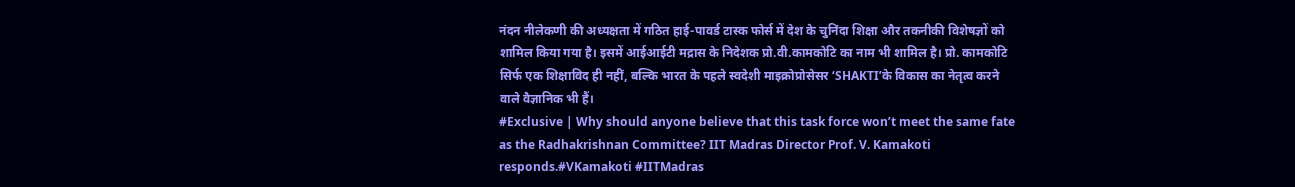नंदन नीलेकणी की अध्यक्षता में गठित हाई-पावर्ड टास्क फोर्स में देश के चुनिंदा शिक्षा और तकनीकी विशेषज्ञों को शामिल किया गया है। इसमें आईआईटी मद्रास के निदेशक प्रो.वी.कामकोटि का नाम भी शामिल है। प्रो. कामकोटि सिर्फ एक शिक्षाविद ही नहीं, बल्कि भारत के पहले स्वदेशी माइक्रोप्रोसेसर ‘SHAKTI’के विकास का नेतृत्व करने वाले वैज्ञानिक भी हैं।
#Exclusive | Why should anyone believe that this task force won’t meet the same fate as the Radhakrishnan Committee? IIT Madras Director Prof. V. Kamakoti responds.#VKamakoti #IITMadras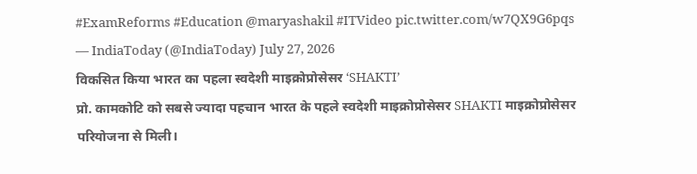#ExamReforms #Education @maryashakil #ITVideo pic.twitter.com/w7QX9G6pqs
— IndiaToday (@IndiaToday) July 27, 2026
विकसित किया भारत का पहला स्वदेशी माइक्रोप्रोसेसर ‘SHAKTI’
प्रो. कामकोटि को सबसे ज्यादा पहचान भारत के पहले स्वदेशी माइक्रोप्रोसेसर SHAKTI माइक्रोप्रोसेसर परियोजना से मिली।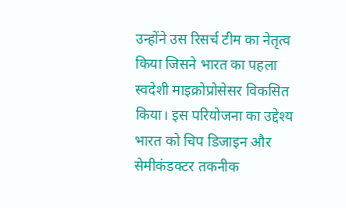उन्होंने उस रिसर्च टीम का नेतृत्व किया जिसने भारत का पहला स्वदेशी माइक्रोप्रोसेसर विकसित किया। इस परियोजना का उद्देश्य भारत को चिप डिजाइन और सेमीकंडक्टर तकनीक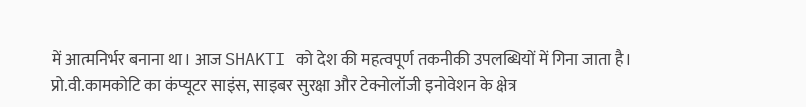में आत्मनिर्भर बनाना था। आज SHAKTI को देश की महत्वपूर्ण तकनीकी उपलब्धियों में गिना जाता है। प्रो.वी.कामकोटि का कंप्यूटर साइंस, साइबर सुरक्षा और टेक्नोलॉजी इनोवेशन के क्षेत्र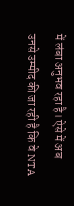में लंबा अनुभव रहा है। ऐसे में अब उनसे उम्मीद की जा रही है कि वे NTA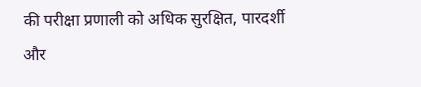की परीक्षा प्रणाली को अधिक सुरक्षित, पारदर्शी और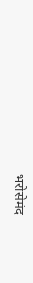भरोसेमंद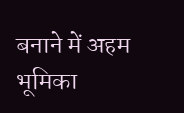बनाने में अहम भूमिका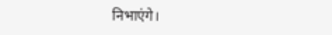निभाएंगे।